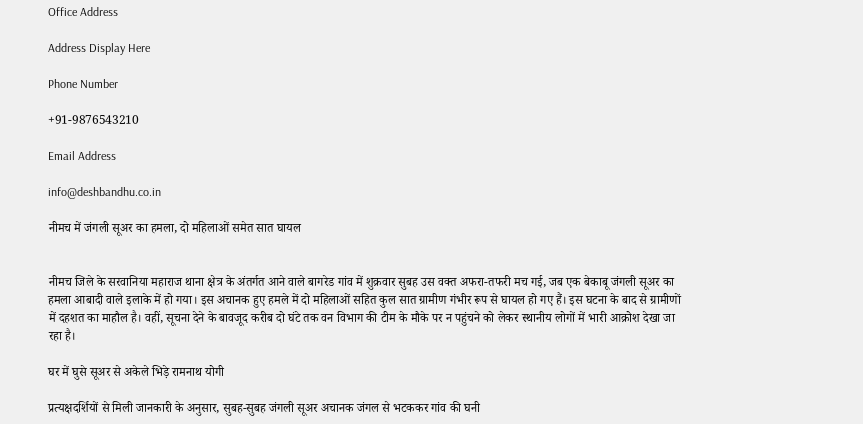Office Address

Address Display Here

Phone Number

+91-9876543210

Email Address

info@deshbandhu.co.in

नीमच में जंगली सूअर का हमला, दो महिलाओं समेत सात घायल


नीमच जिले के सरवानिया महाराज थाना क्षेत्र के अंतर्गत आने वाले बागरेड गांव में शुक्रवार सुबह उस वक्त अफरा-तफरी मच गई, जब एक बेकाबू जंगली सूअर का हमला आबादी वाले इलाके में हो गया। इस अचानक हुए हमले में दो महिलाओं सहित कुल सात ग्रामीण गंभीर रूप से घायल हो गए हैं। इस घटना के बाद से ग्रामीणों में दहशत का माहौल है। वहीं, सूचना देने के बावजूद करीब दो घंटे तक वन विभाग की टीम के मौके पर न पहुंचने को लेकर स्थानीय लोगों में भारी आक्रोश देखा जा रहा है।

घर में घुसे सूअर से अकेले भिड़े रामनाथ योगी

प्रत्यक्षदर्शियों से मिली जानकारी के अनुसार, सुबह-सुबह जंगली सूअर अचानक जंगल से भटककर गांव की घनी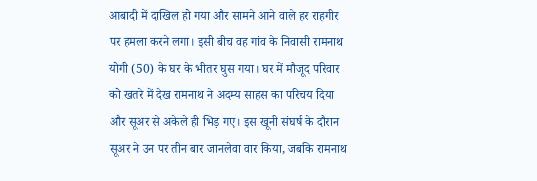आबादी में दाखिल हो गया और सामने आने वाले हर राहगीर पर हमला करने लगा। इसी बीच वह गांव के निवासी रामनाथ योगी (50) के घर के भीतर घुस गया। घर में मौजूद परिवार को खतरे में देख रामनाथ ने अदम्य साहस का परिचय दिया और सूअर से अकेले ही भिड़ गए। इस खूनी संघर्ष के दौरान सूअर ने उन पर तीन बार जानलेवा वार किया, जबकि रामनाथ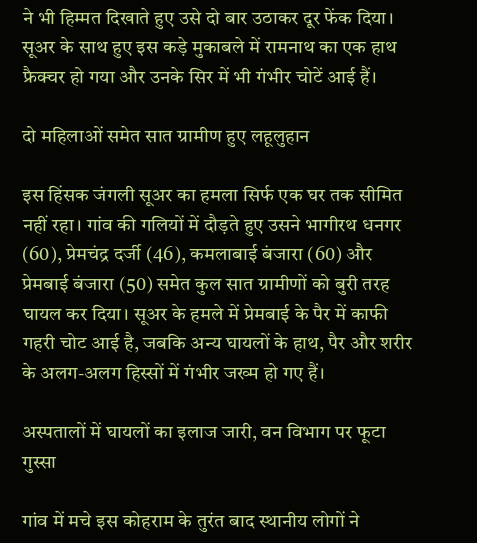ने भी हिम्मत दिखाते हुए उसे दो बार उठाकर दूर फेंक दिया। सूअर के साथ हुए इस कड़े मुकाबले में रामनाथ का एक हाथ फ्रैक्चर हो गया और उनके सिर में भी गंभीर चोटें आई हैं।

दो महिलाओं समेत सात ग्रामीण हुए लहूलुहान

इस हिंसक जंगली सूअर का हमला सिर्फ एक घर तक सीमित नहीं रहा। गांव की गलियों में दौड़ते हुए उसने भागीरथ धनगर (60), प्रेमचंद्र दर्जी (46), कमलाबाई बंजारा (60) और प्रेमबाई बंजारा (50) समेत कुल सात ग्रामीणों को बुरी तरह घायल कर दिया। सूअर के हमले में प्रेमबाई के पैर में काफी गहरी चोट आई है, जबकि अन्य घायलों के हाथ, पैर और शरीर के अलग-अलग हिस्सों में गंभीर जख्म हो गए हैं।

अस्पतालों में घायलों का इलाज जारी, वन विभाग पर फूटा गुस्सा

गांव में मचे इस कोहराम के तुरंत बाद स्थानीय लोगों ने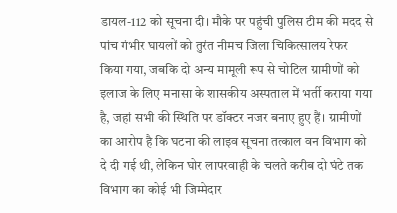डायल-112 को सूचना दी। मौके पर पहुंची पुलिस टीम की मदद से पांच गंभीर घायलों को तुरंत नीमच जिला चिकित्सालय रेफर किया गया, जबकि दो अन्य मामूली रूप से चोटिल ग्रामीणों को इलाज के लिए मनासा के शासकीय अस्पताल में भर्ती कराया गया है, जहां सभी की स्थिति पर डॉक्टर नजर बनाए हुए हैं। ग्रामीणों का आरोप है कि घटना की लाइव सूचना तत्काल वन विभाग को दे दी गई थी, लेकिन घोर लापरवाही के चलते करीब दो घंटे तक विभाग का कोई भी जिम्मेदार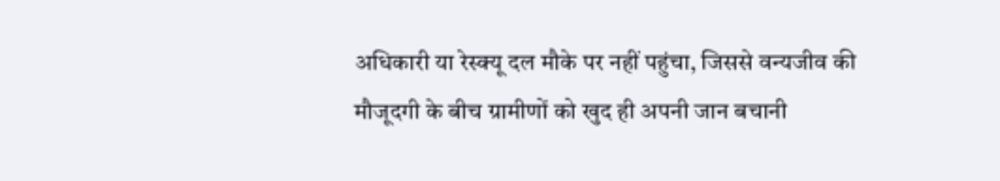अधिकारी या रेस्क्यू दल मौके पर नहीं पहुंचा, जिससे वन्यजीव की मौजूदगी के बीच ग्रामीणों को खुद ही अपनी जान बचानी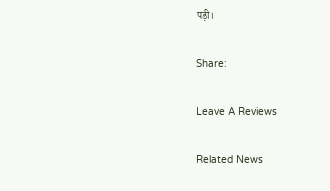पड़ी।

Share:

Leave A Reviews

Related News